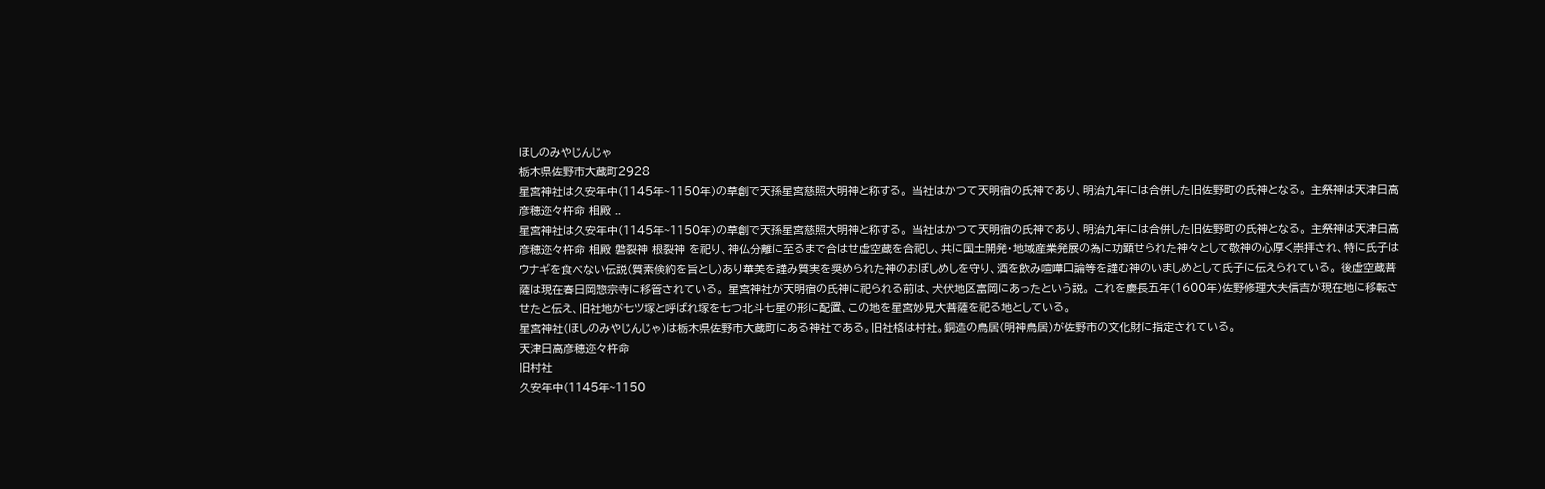ほしのみやじんじゃ
栃木県佐野市大蔵町2928
星宮神社は久安年中(1145年~1150年)の草創で天孫星宮慈照大明神と称する。 当社はかつて天明宿の氏神であり、明治九年には合併した旧佐野町の氏神となる。 主祭神は天津日高彦穂迩々杵命 相殿 ..
星宮神社は久安年中(1145年~1150年)の草創で天孫星宮慈照大明神と称する。 当社はかつて天明宿の氏神であり、明治九年には合併した旧佐野町の氏神となる。 主祭神は天津日高彦穂迩々杵命 相殿 磐裂神 根裂神 を祀り、神仏分離に至るまで合はせ虚空蔵を合祀し、共に国土開発・地域産業発展の為に功顕せられた神々として敬神の心厚く崇拝され、特に氏子はウナギを食べない伝説(質素倹約を旨とし)あり華美を謹み質実を奨められた神のおぼしめしを守り、酒を飲み喧嘩口論等を謹む神のいましめとして氏子に伝えられている。 後虚空蔵菩薩は現在春日岡惣宗寺に移管されている。 星宮神社が天明宿の氏神に祀られる前は、犬伏地区富岡にあったという説。 これを慶長五年(1600年)佐野修理大夫信吉が現在地に移転させたと伝え、旧社地が七ツ塚と呼ばれ塚を七つ北斗七星の形に配置、この地を星宮妙見大菩薩を祀る地としている。
星宮神社(ほしのみやじんじゃ)は栃木県佐野市大蔵町にある神社である。旧社格は村社。銅造の鳥居(明神鳥居)が佐野市の文化財に指定されている。
天津日高彦穂迩々杵命
旧村社
久安年中(1145年~1150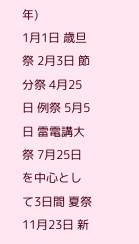年)
1月1日 歳旦祭 2月3日 節分祭 4月25日 例祭 5月5日 雷電講大祭 7月25日を中心として3日間 夏祭 11月23日 新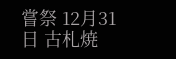嘗祭 12月31日 古札焼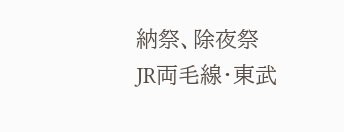納祭、除夜祭
JR両毛線・東武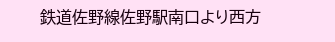鉄道佐野線佐野駅南口より西方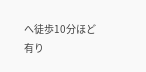へ徒歩10分ほど
有り